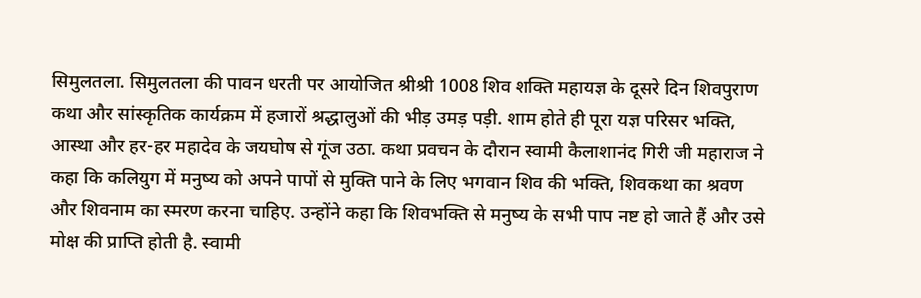सिमुलतला. सिमुलतला की पावन धरती पर आयोजित श्रीश्री 1008 शिव शक्ति महायज्ञ के दूसरे दिन शिवपुराण कथा और सांस्कृतिक कार्यक्रम में हजारों श्रद्धालुओं की भीड़ उमड़ पड़ी. शाम होते ही पूरा यज्ञ परिसर भक्ति, आस्था और हर-हर महादेव के जयघोष से गूंज उठा. कथा प्रवचन के दौरान स्वामी कैलाशानंद गिरी जी महाराज ने कहा कि कलियुग में मनुष्य को अपने पापों से मुक्ति पाने के लिए भगवान शिव की भक्ति, शिवकथा का श्रवण और शिवनाम का स्मरण करना चाहिए. उन्होंने कहा कि शिवभक्ति से मनुष्य के सभी पाप नष्ट हो जाते हैं और उसे मोक्ष की प्राप्ति होती है. स्वामी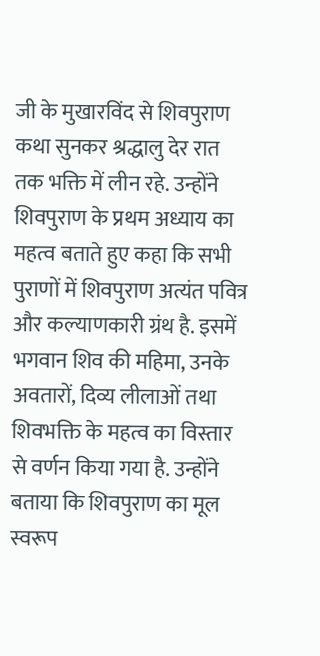जी के मुखारविंद से शिवपुराण कथा सुनकर श्रद्धालु देर रात तक भक्ति में लीन रहे. उन्होंने शिवपुराण के प्रथम अध्याय का महत्व बताते हुए कहा कि सभी पुराणों में शिवपुराण अत्यंत पवित्र और कल्याणकारी ग्रंथ है. इसमें भगवान शिव की महिमा, उनके अवतारों, दिव्य लीलाओं तथा शिवभक्ति के महत्व का विस्तार से वर्णन किया गया है. उन्होंने बताया कि शिवपुराण का मूल स्वरूप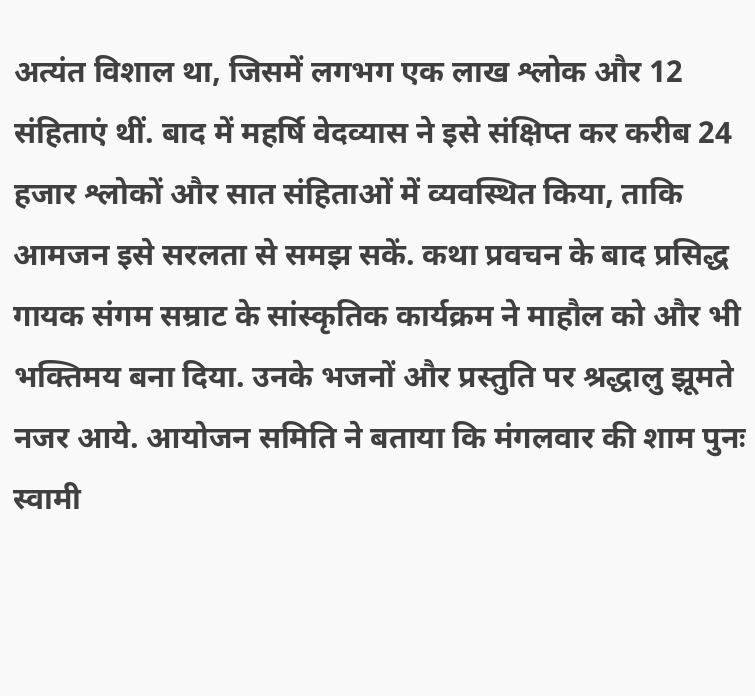अत्यंत विशाल था, जिसमें लगभग एक लाख श्लोक और 12 संहिताएं थीं. बाद में महर्षि वेदव्यास ने इसे संक्षिप्त कर करीब 24 हजार श्लोकों और सात संहिताओं में व्यवस्थित किया, ताकि आमजन इसे सरलता से समझ सकें. कथा प्रवचन के बाद प्रसिद्ध गायक संगम सम्राट के सांस्कृतिक कार्यक्रम ने माहौल को और भी भक्तिमय बना दिया. उनके भजनों और प्रस्तुति पर श्रद्धालु झूमते नजर आये. आयोजन समिति ने बताया कि मंगलवार की शाम पुनः स्वामी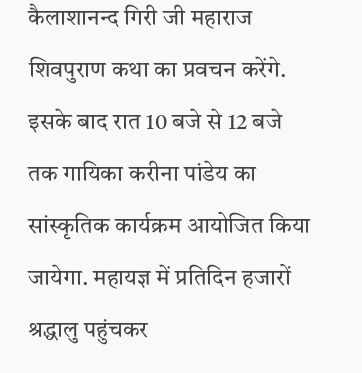कैलाशानन्द गिरी जी महाराज शिवपुराण कथा का प्रवचन करेंगे. इसके बाद रात 10 बजे से 12 बजे तक गायिका करीना पांडेय का सांस्कृतिक कार्यक्रम आयोजित किया जायेगा. महायज्ञ में प्रतिदिन हजारों श्रद्धालु पहुंचकर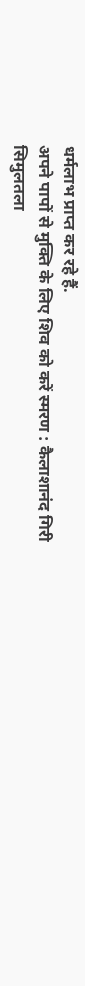धर्मलाभ प्राप्त कर रहे हैं.
अपने पापों से मुक्ति के लिए शिव को करें स्मरण : कैलाशानंद गिरी
सिमुलतला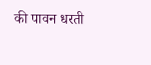की पावन धरती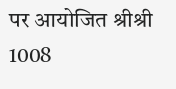पर आयोजित श्रीश्री 1008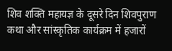शिव शक्ति महायज्ञ के दूसरे दिन शिवपुराण कथा और सांस्कृतिक कार्यक्रम में हजारों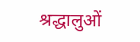श्रद्धालुओं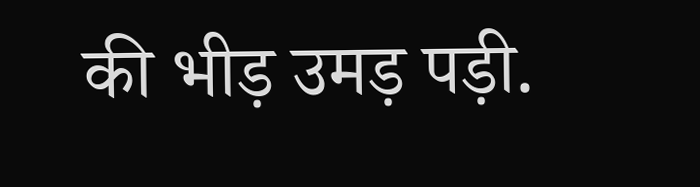की भीड़ उमड़ पड़ी.